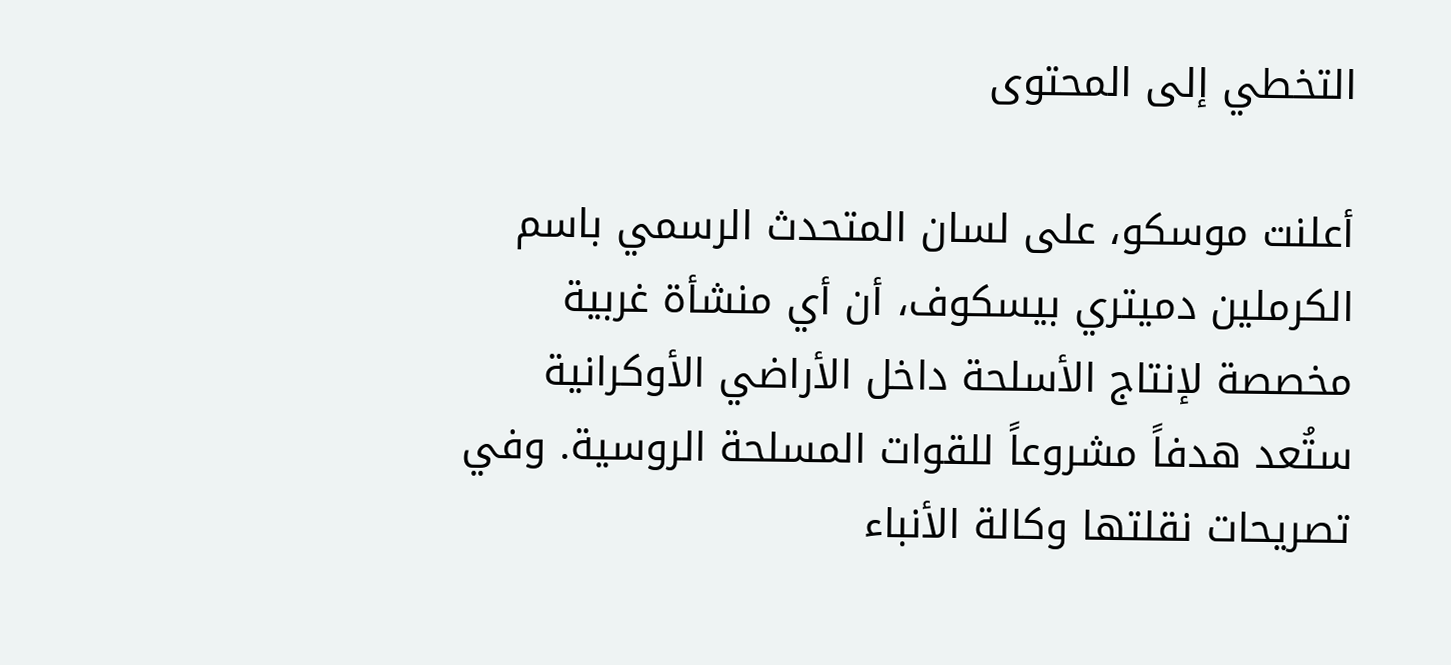التخطي إلى المحتوى

أعلنت موسكو، على لسان المتحدث الرسمي باسم الكرملين دميتري بيسكوف، أن أي منشأة غربية مخصصة لإنتاج الأسلحة داخل الأراضي الأوكرانية ستُعد هدفاً مشروعاً للقوات المسلحة الروسية. وفي تصريحات نقلتها وكالة الأنباء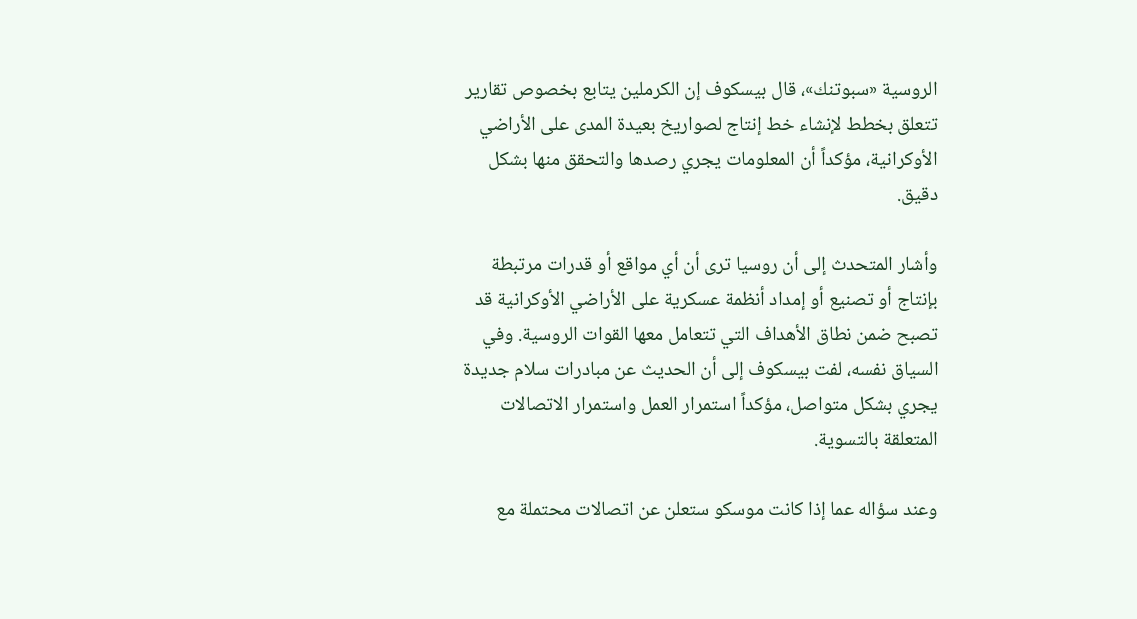الروسية «سبوتنك»، قال بيسكوف إن الكرملين يتابع بخصوص تقارير تتعلق بخطط لإنشاء خط إنتاج لصواريخ بعيدة المدى على الأراضي الأوكرانية، مؤكداً أن المعلومات يجري رصدها والتحقق منها بشكل دقيق.

وأشار المتحدث إلى أن روسيا ترى أن أي مواقع أو قدرات مرتبطة بإنتاج أو تصنيع أو إمداد أنظمة عسكرية على الأراضي الأوكرانية قد تصبح ضمن نطاق الأهداف التي تتعامل معها القوات الروسية. وفي السياق نفسه، لفت بيسكوف إلى أن الحديث عن مبادرات سلام جديدة يجري بشكل متواصل، مؤكداً استمرار العمل واستمرار الاتصالات المتعلقة بالتسوية.

وعند سؤاله عما إذا كانت موسكو ستعلن عن اتصالات محتملة مع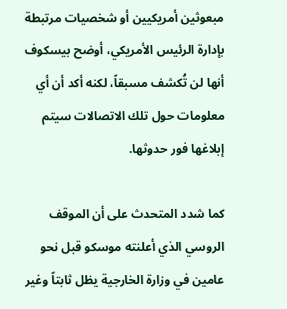مبعوثين أمريكيين أو شخصيات مرتبطة بإدارة الرئيس الأمريكي، أوضح بيسكوف أنها لن تُكشف مسبقاً، لكنه أكد أن أي معلومات حول تلك الاتصالات سيتم إبلاغها فور حدوثها.

كما شدد المتحدث على أن الموقف الروسي الذي أعلنته موسكو قبل نحو عامين في وزارة الخارجية يظل ثابتاً وغير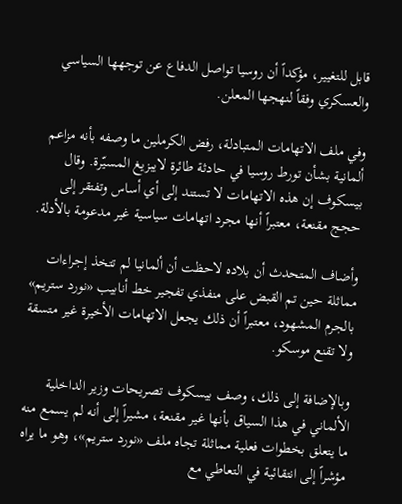قابل للتغيير، مؤكداً أن روسيا تواصل الدفاع عن توجهها السياسي والعسكري وفقاً لنهجها المعلن.

وفي ملف الاتهامات المتبادلة، رفض الكرملين ما وصفه بأنه مزاعم ألمانية بشأن تورط روسيا في حادثة طائرة لايبزيغ المسيّرة. وقال بيسكوف إن هذه الاتهامات لا تستند إلى أي أساس وتفتقر إلى حجج مقنعة، معتبراً أنها مجرد اتهامات سياسية غير مدعومة بالأدلة.

وأضاف المتحدث أن بلاده لاحظت أن ألمانيا لم تتخذ إجراءات مماثلة حين تم القبض على منفذي تفجير خط أنابيب «نورد ستريم» بالجرم المشهود، معتبراً أن ذلك يجعل الاتهامات الأخيرة غير متسقة ولا تقنع موسكو.

وبالإضافة إلى ذلك، وصف بيسكوف تصريحات وزير الداخلية الألماني في هذا السياق بأنها غير مقنعة، مشيراً إلى أنه لم يسمع منه ما يتعلق بخطوات فعلية مماثلة تجاه ملف «نورد ستريم»، وهو ما يراه مؤشراً إلى انتقائية في التعاطي مع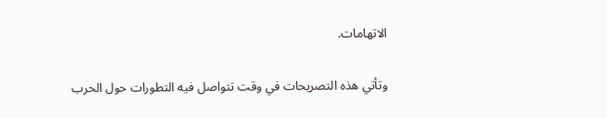الاتهامات.

وتأتي هذه التصريحات في وقت تتواصل فيه التطورات حول الحرب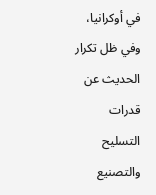في أوكرانيا، وفي ظل تكرار الحديث عن قدرات التسليح والتصنيع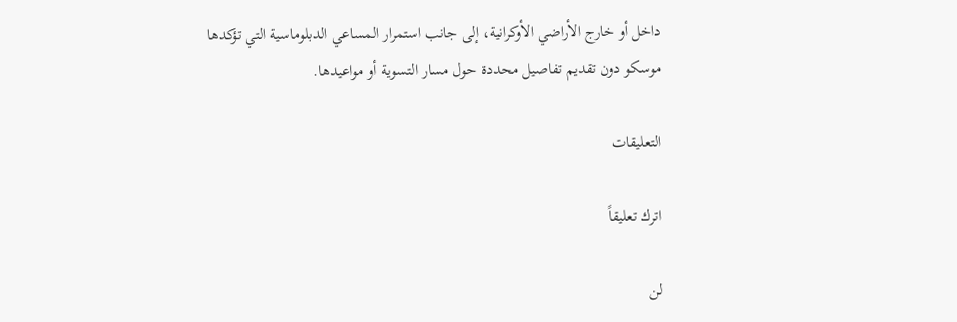داخل أو خارج الأراضي الأوكرانية، إلى جانب استمرار المساعي الدبلوماسية التي تؤكدها موسكو دون تقديم تفاصيل محددة حول مسار التسوية أو مواعيدها.

التعليقات

اترك تعليقاً

لن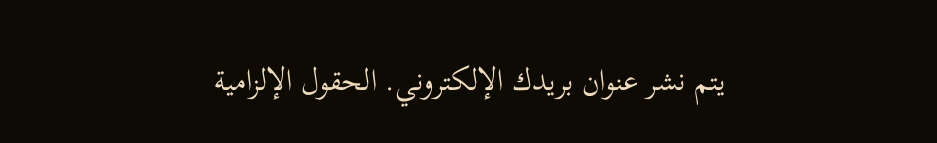يتم نشر عنوان بريدك الإلكتروني. الحقول الإلزامية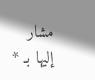مشار إليها بـ *